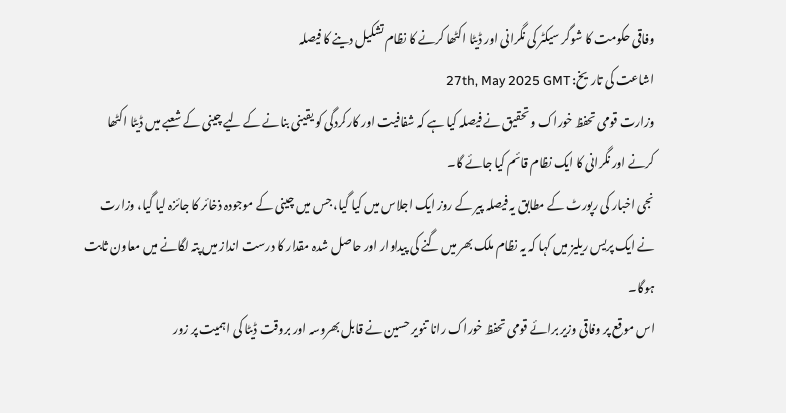وفاقی حکومت کا شوگر سیکٹر کی نگرانی اور ڈیٹا اکٹھا کرنے کا نظام تشکیل دینے کا فیصلہ
اشاعت کی تاریخ: 27th, May 2025 GMT
وزارت قومی تحفظ خوراک و تحقیق نے فیصلہ کیا ہے کہ شفافیت اور کارکردگی کو یقینی بنانے کے لیے چینی کے شعبے میں ڈیٹا اکٹھا کرنے اور نگرانی کا ایک نظام قائم کیا جائے گا۔
نجی اخبار کی رپورٹ کے مطابق یہ فیصلہ پیر کے روز ایک اجلاس میں کیا گیا، جس میں چینی کے موجودہ ذخائر کا جائزہ لیا گیا، وزارت نے ایک پریس ریلیز میں کہا کہ یہ نظام ملک بھر میں گنے کی پیداوار اور حاصل شدہ مقدار کا درست انداز میں پتہ لگانے میں معاون ثابت ہوگا۔
اس موقع پر وفاقی وزیر برائے قومی تحفظ خوراک رانا تنویر حسین نے قابل بھروسہ اور بروقت ڈیٹا کی اہمیت پر زور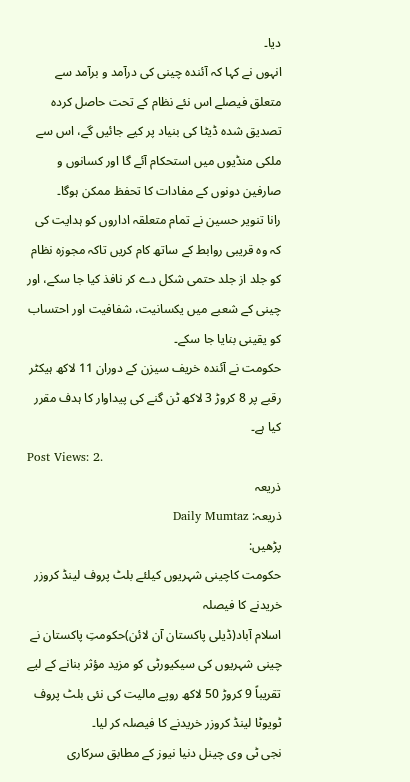دیا۔
انہوں نے کہا کہ آئندہ چینی کی درآمد و برآمد سے متعلق فیصلے اس نئے نظام کے تحت حاصل کردہ تصدیق شدہ ڈیٹا کی بنیاد پر کیے جائیں گے، اس سے ملکی منڈیوں میں استحکام آئے گا اور کسانوں و صارفین دونوں کے مفادات کا تحفظ ممکن ہوگا۔
رانا تنویر حسین نے تمام متعلقہ اداروں کو ہدایت کی کہ وہ قریبی روابط کے ساتھ کام کریں تاکہ مجوزہ نظام کو جلد از جلد حتمی شکل دے کر نافذ کیا جا سکے، اور چینی کے شعبے میں یکسانیت، شفافیت اور احتساب کو یقینی بنایا جا سکے۔
حکومت نے آئندہ خریف سیزن کے دوران 11 لاکھ ہیکٹر رقبے پر 8 کروڑ 3 لاکھ ٹن گنے کی پیداوار کا ہدف مقرر کیا ہے۔
Post Views: 2.
ذریعہ
ذریعہ: Daily Mumtaz
پڑھیں:
حکومت کاچینی شہریوں کیلئے بلٹ پروف لینڈ کروزر خریدنے کا فیصلہ
اسلام آباد(ڈیلی پاکستان آن لائن)حکومتِ پاکستان نے چینی شہریوں کی سیکیورٹی کو مزید مؤثر بنانے کے لیے تقریباً 9 کروڑ 50 لاکھ روپے مالیت کی نئی بلٹ پروف ٹویوٹا لینڈ کروزر خریدنے کا فیصلہ کر لیا۔
نجی ٹی وی چینل دنیا نیوز کے مطابق سرکاری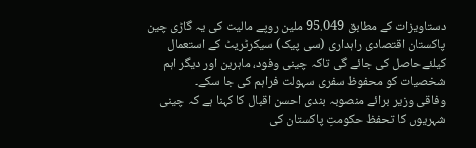دستاویزات کے مطابق 95.049 ملین روپے مالیت کی یہ گاڑی چین پاکستان اقتصادی راہداری (سی پیک) سیکرٹریٹ کے استعمال کیلئےحاصل کی جائے گی تاکہ چینی وفود، ماہرین اور دیگر اہم شخصیات کو محفوظ سفری سہولت فراہم کی جا سکے۔
وفاقی وزیر برائے منصوبہ بندی احسن اقبال کا کہنا ہے کہ چینی شہریوں کا تحفظ حکومتِ پاکستان کی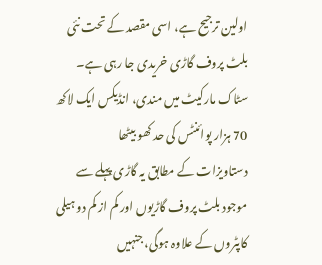اولین ترجیح ہے، اسی مقصد کے تحت نئی بلٹ پروف گاڑی خریدی جا رہی ہے۔
سٹاک مارکیٹ میں مندی، انڈیکس ایک لاکھ 70 ہزار پوائنٹس کی حد کھو بیٹھا
دستاویزات کے مطابق یہ گاڑی پہلے سے موجود بلٹ پروف گاڑیوں اور کم از کم دو ہیلی کاپٹروں کے علاوہ ہوگی، جنہیں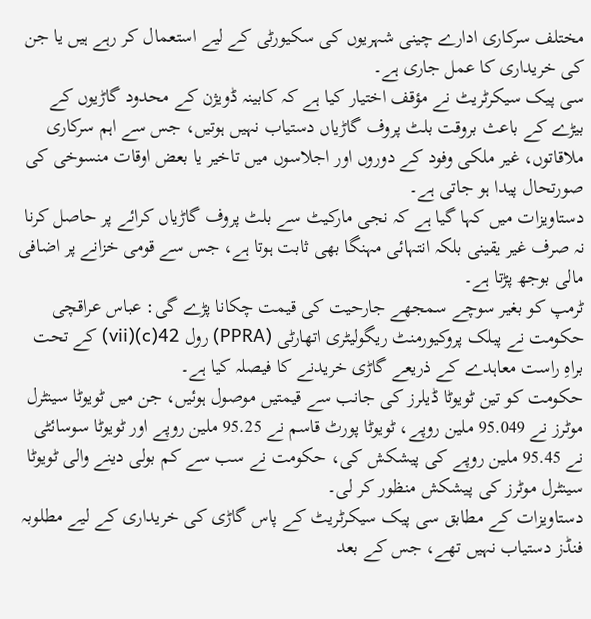مختلف سرکاری ادارے چینی شہریوں کی سکیورٹی کے لیے استعمال کر رہے ہیں یا جن کی خریداری کا عمل جاری ہے۔
سی پیک سیکرٹریٹ نے مؤقف اختیار کیا ہے کہ کابینہ ڈویژن کے محدود گاڑیوں کے بیڑے کے باعث بروقت بلٹ پروف گاڑیاں دستیاب نہیں ہوتیں، جس سے اہم سرکاری ملاقاتوں، غیر ملکی وفود کے دوروں اور اجلاسوں میں تاخیر یا بعض اوقات منسوخی کی صورتحال پیدا ہو جاتی ہے۔
دستاویزات میں کہا گیا ہے کہ نجی مارکیٹ سے بلٹ پروف گاڑیاں کرائے پر حاصل کرنا نہ صرف غیر یقینی بلکہ انتہائی مہنگا بھی ثابت ہوتا ہے، جس سے قومی خزانے پر اضافی مالی بوجھ پڑتا ہے۔
ٹرمپ کو بغیر سوچے سمجھے جارحیت کی قیمت چکانا پڑے گی: عباس عراقچی
حکومت نے پبلک پروکیورمنٹ ریگولیٹری اتھارٹی (PPRA) رول 42(c)(vii) کے تحت براہِ راست معاہدے کے ذریعے گاڑی خریدنے کا فیصلہ کیا ہے۔
حکومت کو تین ٹویوٹا ڈیلرز کی جانب سے قیمتیں موصول ہوئیں، جن میں ٹویوٹا سینٹرل موٹرز نے 95.049 ملین روپے، ٹویوٹا پورٹ قاسم نے 95.25 ملین روپے اور ٹویوٹا سوسائٹی نے 95.45 ملین روپے کی پیشکش کی، حکومت نے سب سے کم بولی دینے والی ٹویوٹا سینٹرل موٹرز کی پیشکش منظور کر لی۔
دستاویزات کے مطابق سی پیک سیکرٹریٹ کے پاس گاڑی کی خریداری کے لیے مطلوبہ فنڈز دستیاب نہیں تھے، جس کے بعد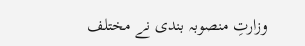وزارتِ منصوبہ بندی نے مختلف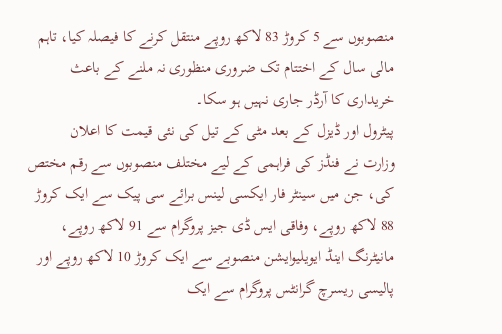منصوبوں سے 5 کروڑ 83 لاکھ روپے منتقل کرنے کا فیصلہ کیا، تاہم مالی سال کے اختتام تک ضروری منظوری نہ ملنے کے باعث خریداری کا آرڈر جاری نہیں ہو سکا۔
پیٹرول اور ڈیزل کے بعد مٹی کے تیل کی نئی قیمت کا اعلان
وزارت نے فنڈز کی فراہمی کے لیے مختلف منصوبوں سے رقم مختص کی، جن میں سینٹر فار ایکسی لینس برائے سی پیک سے ایک کروڑ 88 لاکھ روپے، وفاقی ایس ڈی جیز پروگرام سے 91 لاکھ روپے، مانیٹرنگ اینڈ ایویلیوایشن منصوبے سے ایک کروڑ 10 لاکھ روپے اور پالیسی ریسرچ گرانٹس پروگرام سے ایک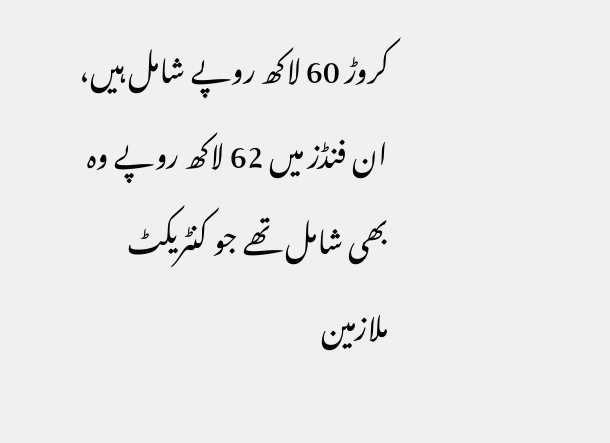کروڑ 60 لاکھ روپے شامل ہیں، ان فنڈز میں 62 لاکھ روپے وہ بھی شامل تھے جو کنٹریکٹ ملازمین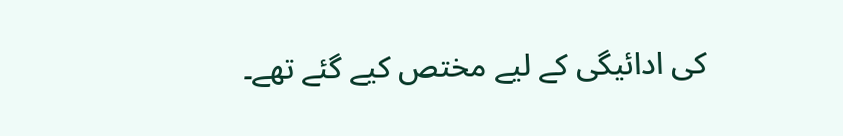کی ادائیگی کے لیے مختص کیے گئے تھے۔